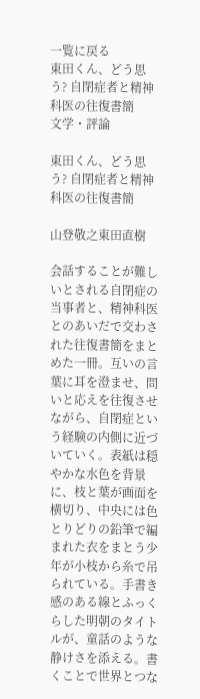一覧に戻る
東田くん、どう思う? 自閉症者と精神科医の往復書簡
文学・評論

東田くん、どう思う? 自閉症者と精神科医の往復書簡

山登敬之東田直樹

会話することが難しいとされる自閉症の当事者と、精神科医とのあいだで交わされた往復書簡をまとめた一冊。互いの言葉に耳を澄ませ、問いと応えを往復させながら、自閉症という経験の内側に近づいていく。表紙は穏やかな水色を背景に、枝と葉が画面を横切り、中央には色とりどりの鉛筆で編まれた衣をまとう少年が小枝から糸で吊られている。手書き感のある線とふっくらした明朝のタイトルが、童話のような静けさを添える。書くことで世界とつな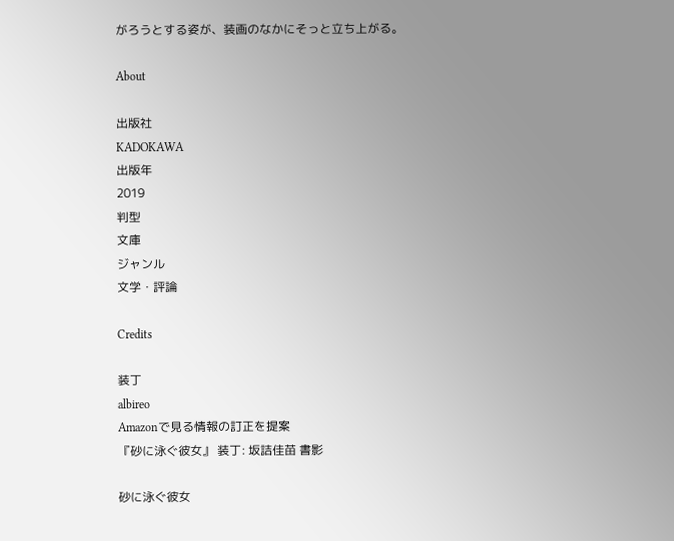がろうとする姿が、装画のなかにそっと立ち上がる。

About

出版社
KADOKAWA
出版年
2019
判型
文庫
ジャンル
文学・評論

Credits

装丁
albireo
Amazonで見る情報の訂正を提案
『砂に泳ぐ彼女』 装丁: 坂詰佳苗 書影

砂に泳ぐ彼女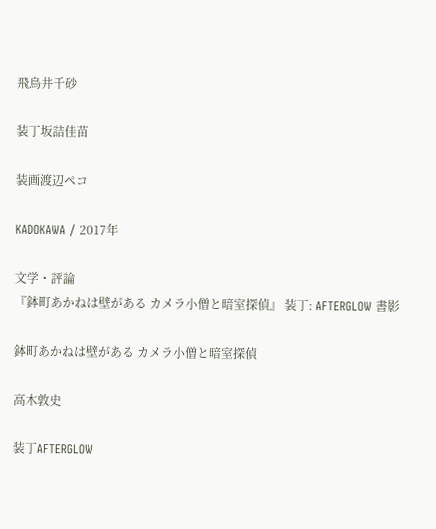飛鳥井千砂

装丁坂詰佳苗

装画渡辺ペコ

KADOKAWA / 2017年

文学・評論
『鉢町あかねは壁がある カメラ小僧と暗室探偵』 装丁: AFTERGLOW 書影

鉢町あかねは壁がある カメラ小僧と暗室探偵

高木敦史

装丁AFTERGLOW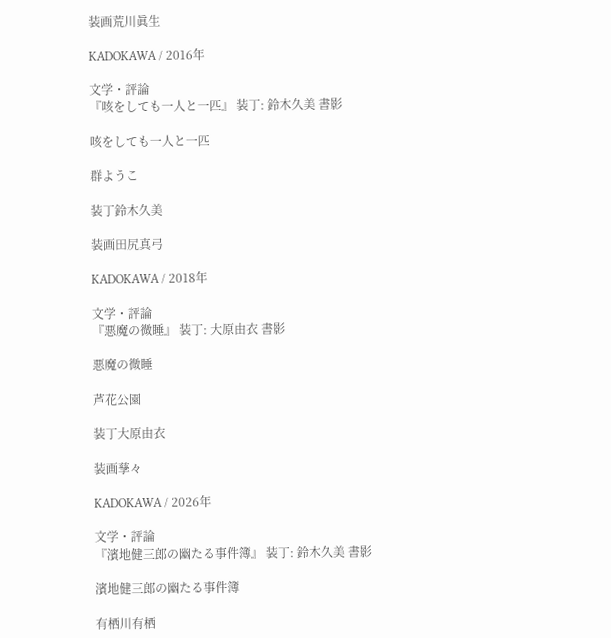装画荒川眞生

KADOKAWA / 2016年

文学・評論
『咳をしても一人と一匹』 装丁: 鈴木久美 書影

咳をしても一人と一匹

群ようこ

装丁鈴木久美

装画田尻真弓

KADOKAWA / 2018年

文学・評論
『悪魔の微睡』 装丁: 大原由衣 書影

悪魔の微睡

芦花公園

装丁大原由衣

装画孳々

KADOKAWA / 2026年

文学・評論
『濱地健三郎の幽たる事件簿』 装丁: 鈴木久美 書影

濱地健三郎の幽たる事件簿

有栖川有栖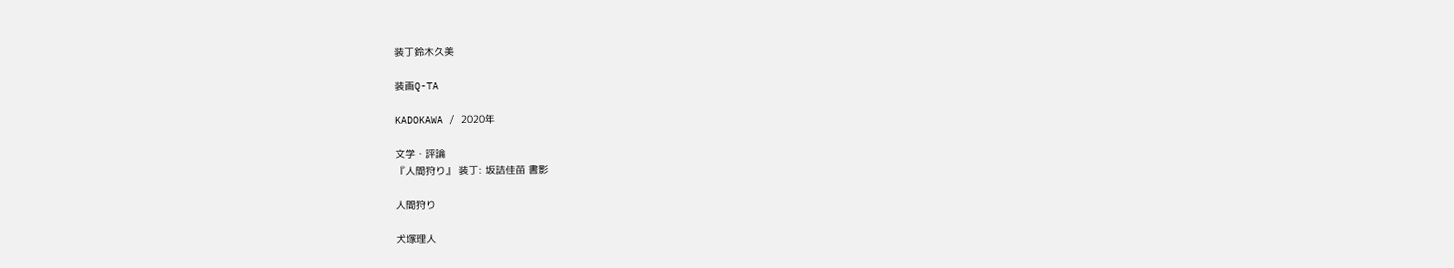装丁鈴木久美

装画Q-TA

KADOKAWA / 2020年

文学・評論
『人間狩り』 装丁: 坂詰佳苗 書影

人間狩り

犬塚理人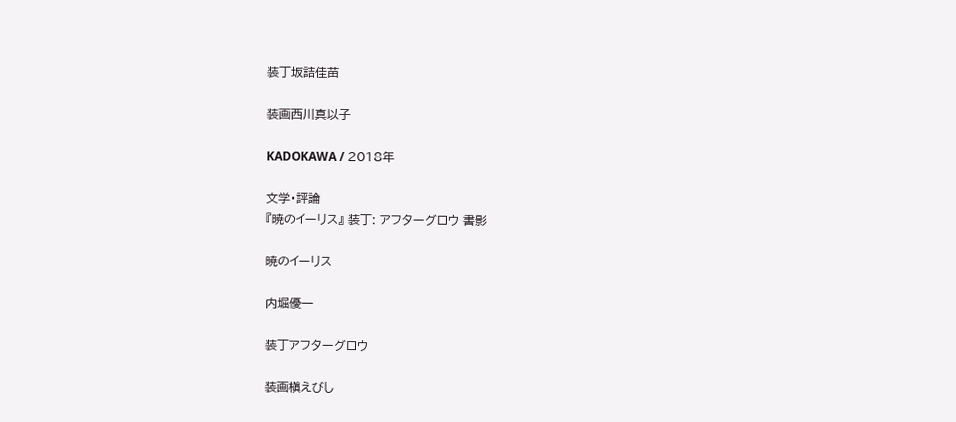装丁坂詰佳苗

装画西川真以子

KADOKAWA / 2018年

文学・評論
『暁のイーリス』 装丁: アフターグロウ 書影

暁のイーリス

内堀優一

装丁アフターグロウ

装画槇えびし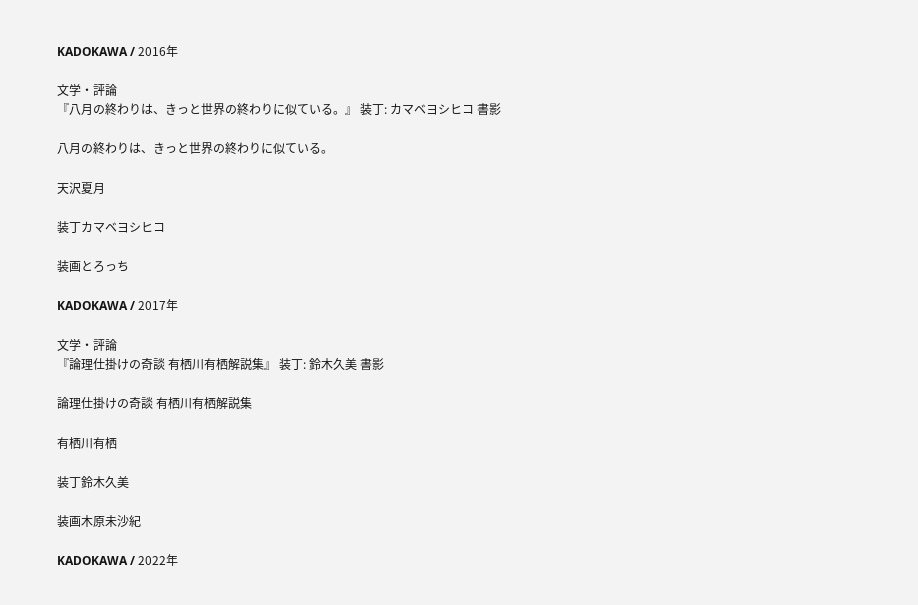KADOKAWA / 2016年

文学・評論
『八月の終わりは、きっと世界の終わりに似ている。』 装丁: カマベヨシヒコ 書影

八月の終わりは、きっと世界の終わりに似ている。

天沢夏月

装丁カマベヨシヒコ

装画とろっち

KADOKAWA / 2017年

文学・評論
『論理仕掛けの奇談 有栖川有栖解説集』 装丁: 鈴木久美 書影

論理仕掛けの奇談 有栖川有栖解説集

有栖川有栖

装丁鈴木久美

装画木原未沙紀

KADOKAWA / 2022年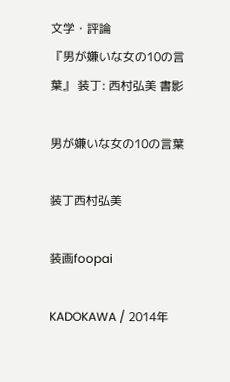文学・評論
『男が嫌いな女の10の言葉』 装丁: 西村弘美 書影

男が嫌いな女の10の言葉

装丁西村弘美

装画foopai

KADOKAWA / 2014年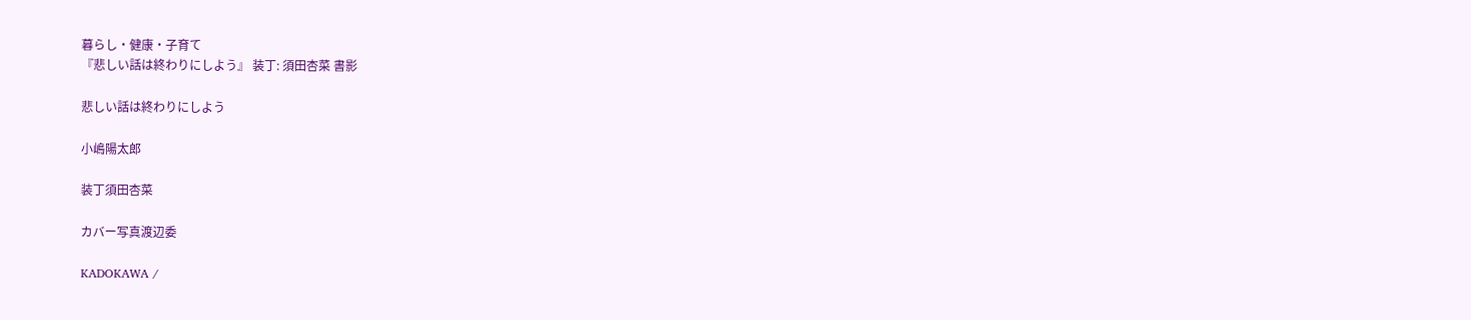暮らし・健康・子育て
『悲しい話は終わりにしよう』 装丁: 須田杏菜 書影

悲しい話は終わりにしよう

小嶋陽太郎

装丁須田杏菜

カバー写真渡辺委

KADOKAWA /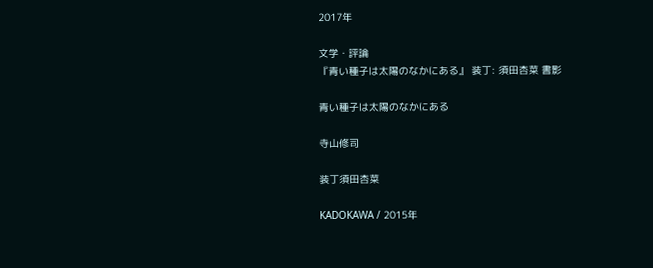2017年

文学・評論
『青い種子は太陽のなかにある』 装丁: 須田杏菜 書影

青い種子は太陽のなかにある

寺山修司

装丁須田杏菜

KADOKAWA / 2015年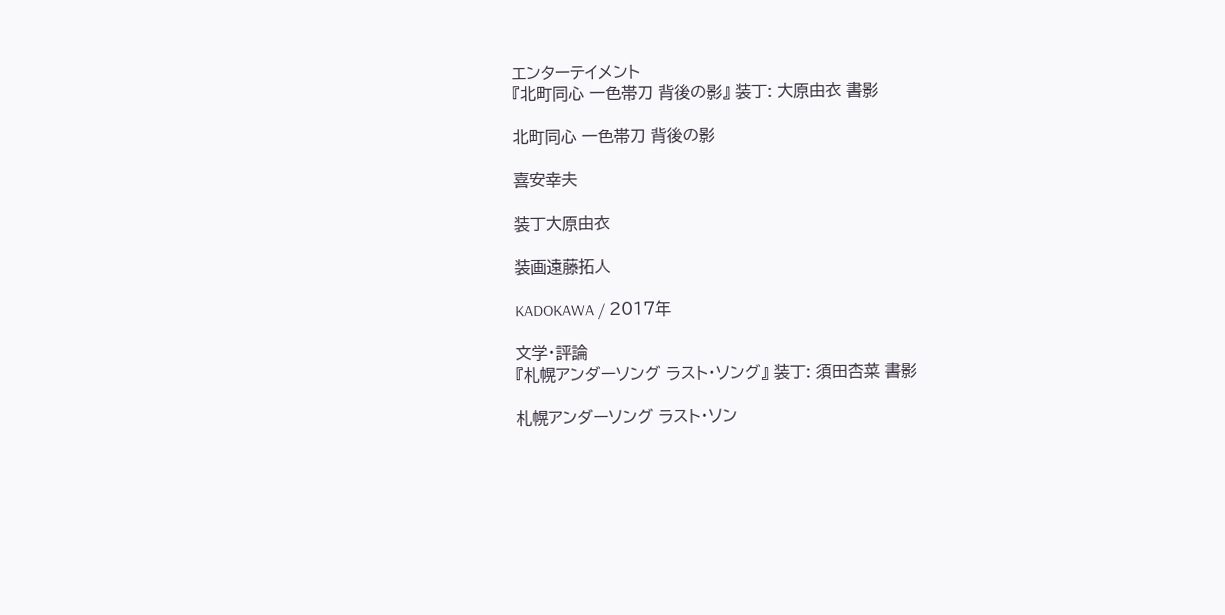エンターテイメント
『北町同心 一色帯刀 背後の影』 装丁: 大原由衣 書影

北町同心 一色帯刀 背後の影

喜安幸夫

装丁大原由衣

装画遠藤拓人

KADOKAWA / 2017年

文学・評論
『札幌アンダーソング ラスト・ソング』 装丁: 須田杏菜 書影

札幌アンダーソング ラスト・ソン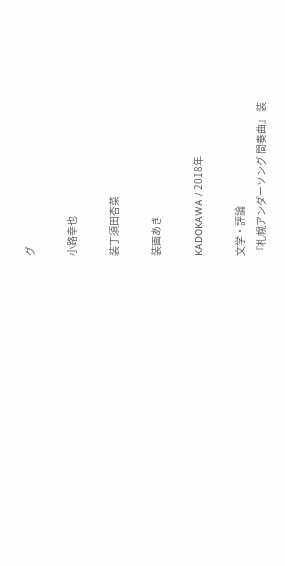グ

小路幸也

装丁須田杏菜

装画あき

KADOKAWA / 2018年

文学・評論
『札幌アンダーソング 間奏曲』 装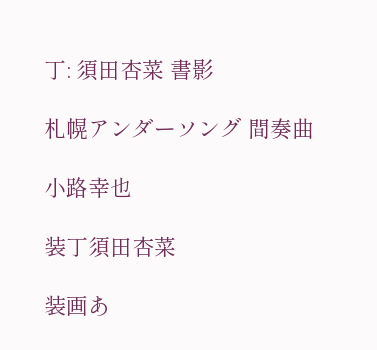丁: 須田杏菜 書影

札幌アンダーソング 間奏曲

小路幸也

装丁須田杏菜

装画あ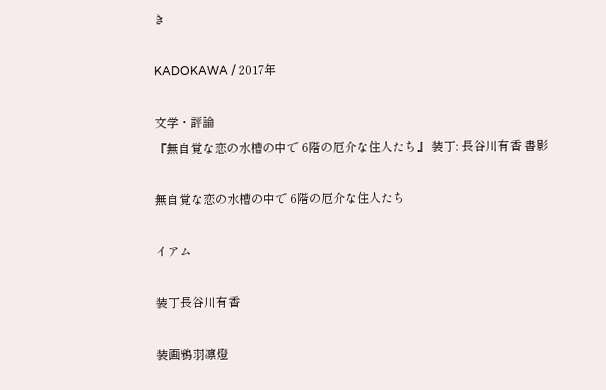き

KADOKAWA / 2017年

文学・評論
『無自覚な恋の水槽の中で 6階の厄介な住人たち』 装丁: 長谷川有香 書影

無自覚な恋の水槽の中で 6階の厄介な住人たち

イアム

装丁長谷川有香

装画鴉羽凛燈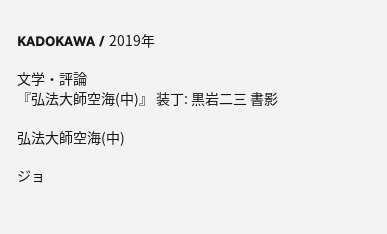KADOKAWA / 2019年

文学・評論
『弘法大師空海(中)』 装丁: 黒岩二三 書影

弘法大師空海(中)

ジョ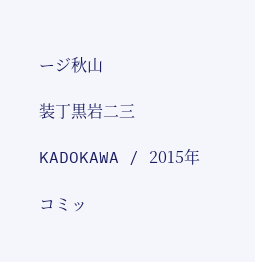ージ秋山

装丁黒岩二三

KADOKAWA / 2015年

コミッ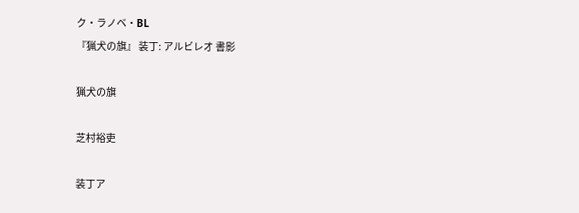ク・ラノベ・BL
『猟犬の旗』 装丁: アルビレオ 書影

猟犬の旗

芝村裕吏

装丁ア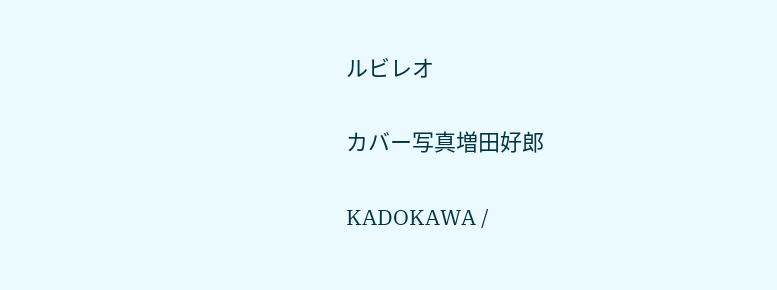ルビレオ

カバー写真増田好郎

KADOKAWA /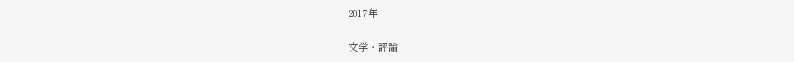2017年

文学・評論